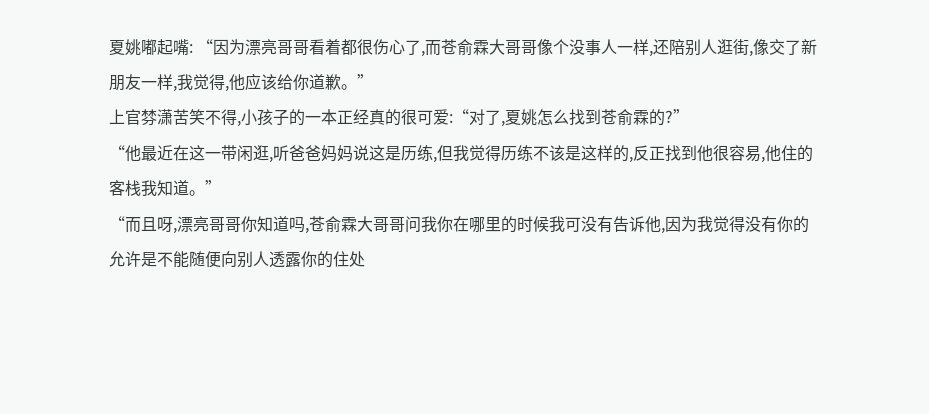夏姚嘟起嘴: “因为漂亮哥哥看着都很伤心了,而苍俞霖大哥哥像个没事人一样,还陪别人逛街,像交了新朋友一样,我觉得,他应该给你道歉。”
上官棼潇苦笑不得,小孩子的一本正经真的很可爱:“对了,夏姚怎么找到苍俞霖的?”
“他最近在这一带闲逛,听爸爸妈妈说这是历练,但我觉得历练不该是这样的,反正找到他很容易,他住的客栈我知道。”
“而且呀,漂亮哥哥你知道吗,苍俞霖大哥哥问我你在哪里的时候我可没有告诉他,因为我觉得没有你的允许是不能随便向别人透露你的住处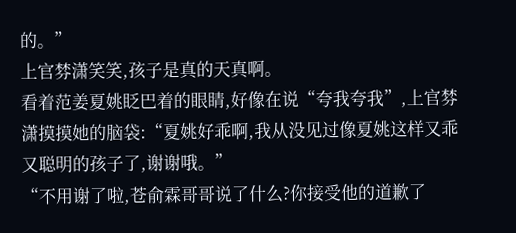的。”
上官棼潇笑笑,孩子是真的天真啊。
看着范姜夏姚眨巴着的眼睛,好像在说“夸我夸我”,上官棼潇摸摸她的脑袋:“夏姚好乖啊,我从没见过像夏姚这样又乖又聪明的孩子了,谢谢哦。”
“不用谢了啦,苍俞霖哥哥说了什么?你接受他的道歉了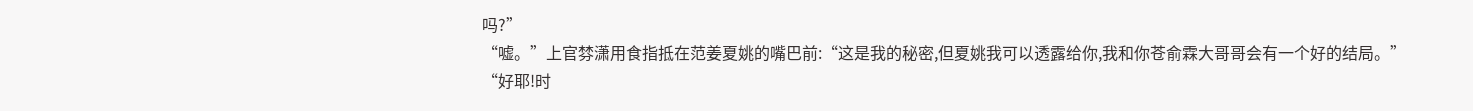吗?”
“嘘。”上官棼潇用食指抵在范姜夏姚的嘴巴前:“这是我的秘密,但夏姚我可以透露给你,我和你苍俞霖大哥哥会有一个好的结局。”
“好耶!时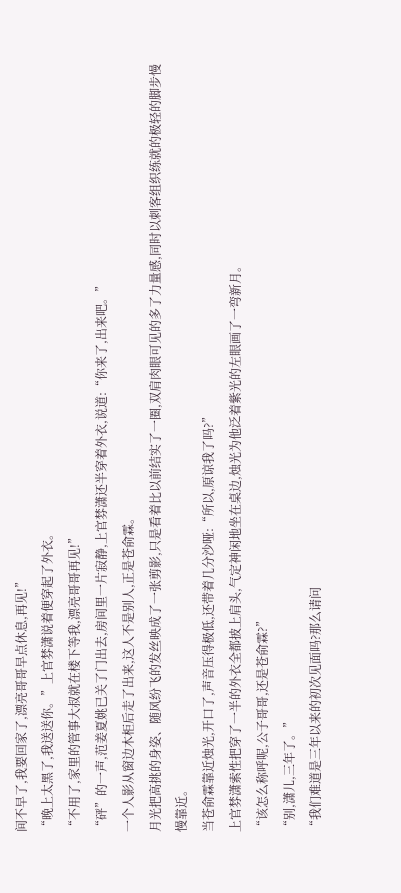间不早了,我要回家了,漂亮哥哥早点休息,再见!”
“晚上太黑了,我送送你。”上官棼潇说着便穿起了外衣。
“不用了,家里的管事大叔就在楼下等我,漂亮哥哥再见!”
“砰”的一声,范姜夏姚已关了门出去,房间里一片寂静,上官棼潇还半穿着外衣,说道:“你来了,出来吧。”
一个人影从窗边木柜后走了出来,这人不是别人,正是苍俞霖。
月光把高挑的身姿、随风纷飞的发丝映成了一张剪影,只是看着比以前结实了一圈,双肩肉眼可见的多了力量感,同时以刺客组织练就的极轻的脚步慢慢靠近。
当苍俞霖靠近烛光,开口了,声音压得极低,还带着几分沙哑:“所以,原谅我了吗?”
上官棼潇索性把穿了一半的外衣全都披上肩头,气定神闲地坐在桌边,烛光为他泛着紫光的左眼画了一弯新月。
“该怎么称呼呢,公子哥哥,还是苍俞霖?”
“别,潇儿,三年了。”
“我们难道是三年以来的初次见面吗?那么请问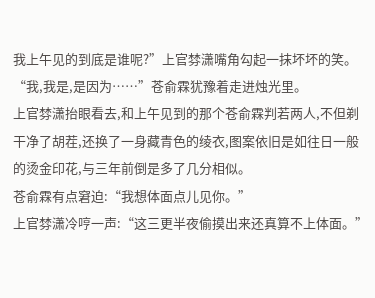我上午见的到底是谁呢?”上官棼潇嘴角勾起一抹坏坏的笑。
“我,我是,是因为……”苍俞霖犹豫着走进烛光里。
上官棼潇抬眼看去,和上午见到的那个苍俞霖判若两人,不但剃干净了胡茬,还换了一身藏青色的绫衣,图案依旧是如往日一般的烫金印花,与三年前倒是多了几分相似。
苍俞霖有点窘迫:“我想体面点儿见你。”
上官棼潇冷哼一声:“这三更半夜偷摸出来还真算不上体面。”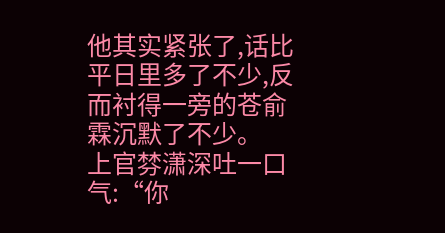他其实紧张了,话比平日里多了不少,反而衬得一旁的苍俞霖沉默了不少。
上官棼潇深吐一口气:“你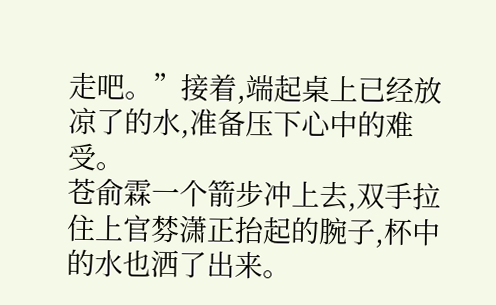走吧。”接着,端起桌上已经放凉了的水,准备压下心中的难受。
苍俞霖一个箭步冲上去,双手拉住上官棼潇正抬起的腕子,杯中的水也洒了出来。